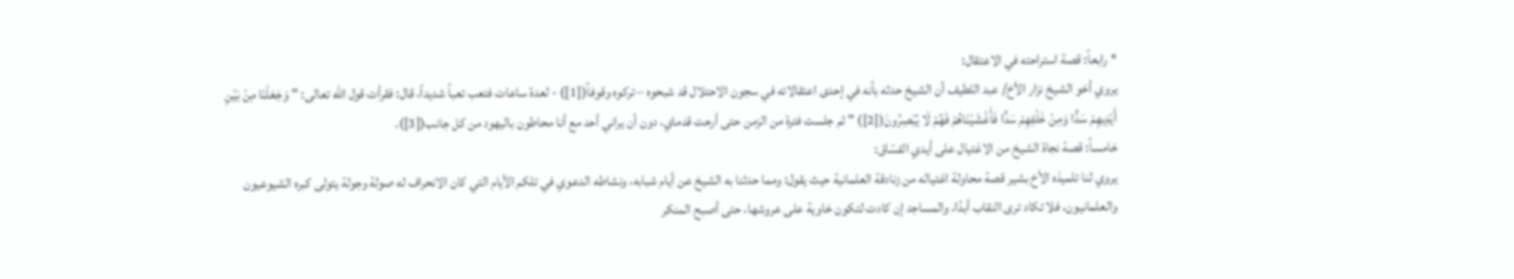* رابعاً: قصة استراحته في الاعتقال:
يروي أخو الشيخ نزار الأخ/ عبد اللطيف أن الشيخ حدثه بأنه في إحدى اعتقالاته في سجون الاحتلال قد شبحوه – تركوه وقوفاً([1]) - لعدة ساعات فتعب تعباً شديداً، قال: فقرأت قول الله تعالى: " وَجَعَلْنَا مِنْ بَيْنِ أَيْدِيهِمْ سَدًّا وَمِنْ خَلْفِهِمْ سَدًّا فَأَغْشَيْنَاهُمْ فَهُمْ لَا يُبْصِرُونَ([2]) " ثم جلست فترة من الزمن حتى أرحت قدماي، دون أن يراني أحد مع أنا محاطون باليهود من كل جانب([3]).
خامساً: قصة نجاة الشيخ من الاغتيال على أيدي الفسّاق:
يروي لنا تلميذه الأخ بشير قصة محاولة اغتياله من زنادقة العلمانية حيث يقول: ومما حدثنا به الشيخ عن أيام شبابه، ونشاطه الدعوي في تلكم الأيام التي كان الانحراف له صولة وجولة يتولى كبره الشيوعيون والعلمانيون، فلا تكاد ترى النقاب أبدًا، والمساجد إن كادت لتكون خاوية على عروشها، حتى أصبح المنكر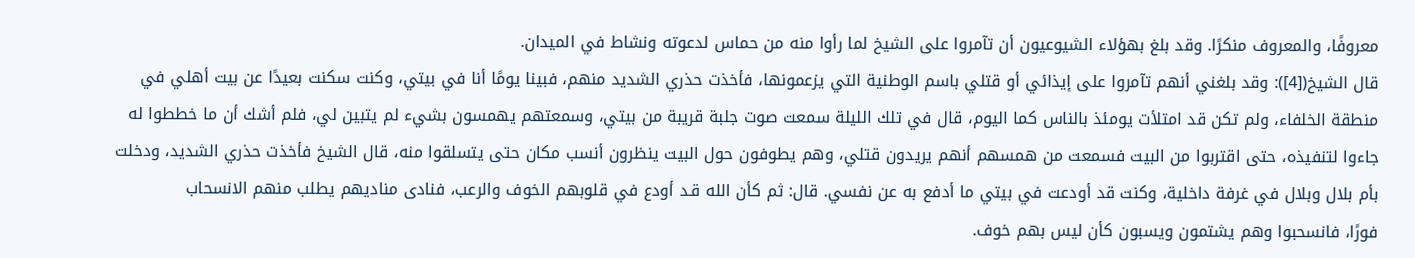معروفًا، والمعروف منكرًا. وقد بلغ بهؤلاء الشيوعيون أن تآمروا على الشيخ لما رأوا منه من حماس لدعوته ونشاط في الميدان.
قال الشيخ([4]): وقد بلغني أنهم تآمروا على إيذائي أو قتلي باسم الوطنية التي يزعمونها، فأخذت حذري الشديد منهم، فبينا يومًا أنا في بيتي، وكنت سكنت بعيدًا عن بيت أهلي في منطقة الخلفاء، ولم تكن قد امتلأت يومئذ بالناس كما اليوم، قال في تلك الليلة سمعت صوت جلبة قريبة من بيتي، وسمعتهم يهمسون بشيء لم يتبين لي، فلم أشك أن ما خططوا له جاءوا لتنفيذه، حتى اقتربوا من البيت فسمعت من همسهم أنهم يريدون قتلي، وهم يطوفون حول البيت ينظرون أنسب مكان حتى يتسلقوا منه، قال الشيخ فأخذت حذري الشديد، ودخلت بأم بلال وبلال في غرفة داخلية، وكنت قد أودعت في بيتي ما أدفع به عن نفسي. قال: ثم كأن الله قـد أودع في قلوبهم الخوف والرعب، فنادى مناديهم يطلب منهم الانسحاب
فورًا، فانسحبوا وهم يشتمون ويسبون كأن ليس بهم خوف.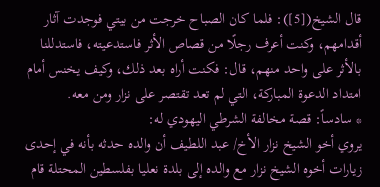قال الشيخ([5]): فلما كان الصباح خرجت من بيتي فوجدت آثار أقدامهم، وكنت أعرف رجلًا من قصاص الأثر فاستدعيته، فاستدللنا بالأثر على واحد منهم، قال: فكنت أراه بعد ذلك، وكيف يخنس أمام امتداد الدعوة المباركة، التي لم تعد تقتصر على نزار ومن معه.
* سادساً: قصة مخالفة الشرطي اليهودي له:
يروي أخو الشيخ نزار الأخ/ عبد اللطيف أن والده حدثه بأنه في إحدى زيارات أخوه الشيخ نزار مع والده إلى بلدة نعليا بفلسطين المحتلة قام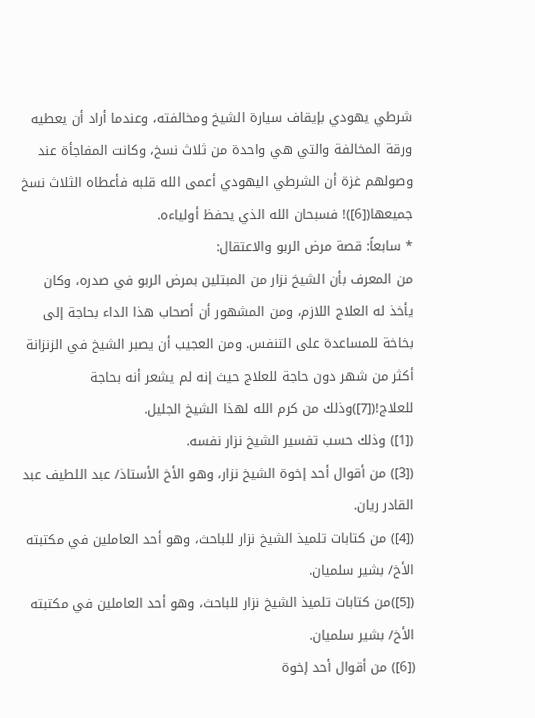شرطي يهودي بإيقاف سيارة الشيخ ومخالفته، وعندما أراد أن يعطيه ورقة المخالفة والتي هي واحدة من ثلاث نسخ، وكانت المفاجأة عند وصولهم غزة أن الشرطي اليهودي أعمى الله قلبه فأعطاه الثلاث نسخ جميعها([6])! فسبحان الله الذي يحفظ أولياءه.
* سابعاً: قصة مرض الربو والاعتقال:
من المعرف بأن الشيخ نزار من المبتلين بمرض الربو في صدره، وكان يأخذ له العلاج اللازم، ومن المشهور أن أصحاب هذا الداء بحاجة إلى بخاخة للمساعدة على التنفس. ومن العجيب أن يصبر الشيخ في الزنزانة أكثر من شهر دون حاجة للعلاج حيث إنه لم يشعر أنه بحاجة للعلاج!([7])وذلك من كرم الله لهذا الشيخ الجليل.
([1]) وذلك حسب تفسير الشيخ نزار نفسه.
([3]) من أقوال أحد إخوة الشيخ نزار، وهو الأخ الأستاذ/ عبد اللطيف عبد القادر ريان.
([4]) من كتابات تلميذ الشيخ نزار للباحث، وهو أحد العاملين في مكتبته الأخ/ بشير سلميان.
([5])من كتابات تلميذ الشيخ نزار للباحث، وهو أحد العاملين في مكتبته الأخ/ بشير سلميان.
([6]) من أقوال أحد إخوة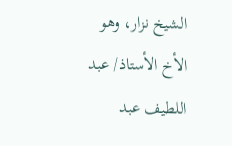الشيخ نزار، وهو الأخ الأستاذ/ عبد اللطيف عبد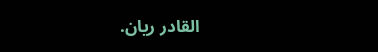القادر ريان.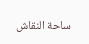ساحة النقاش